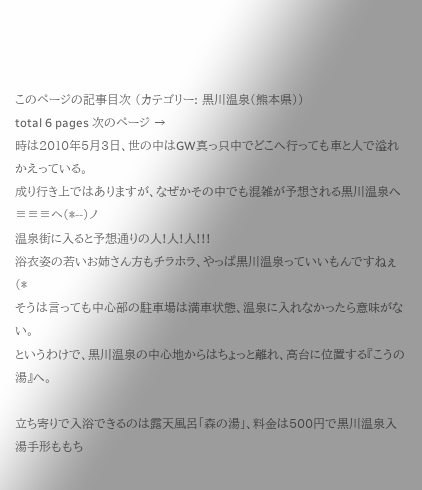このページの記事目次 (カテゴリー: 黒川温泉(熊本県))
total 6 pages 次のページ →
時は2010年5月3日、世の中はGW真っ只中でどこへ行っても車と人で溢れかえっている。
成り行き上ではありますが、なぜかその中でも混雑が予想される黒川温泉へ≡≡≡ヘ(*--)ノ
温泉街に入ると予想通りの人!人!人!!!
浴衣姿の若いお姉さん方もチラホラ、やっぱ黒川温泉っていいもんですねぇ(*
そうは言っても中心部の駐車場は満車状態、温泉に入れなかったら意味がない。
というわけで、黒川温泉の中心地からはちょっと離れ、高台に位置する『こうの湯』へ。

立ち寄りで入浴できるのは露天風呂「森の湯」、料金は500円で黒川温泉入湯手形ももち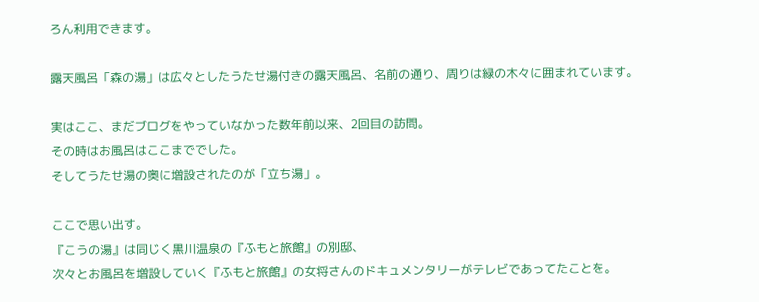ろん利用できます。

露天風呂「森の湯」は広々としたうたせ湯付きの露天風呂、名前の通り、周りは緑の木々に囲まれています。

実はここ、まだブログをやっていなかった数年前以来、2回目の訪問。
その時はお風呂はここまででした。
そしてうたせ湯の奥に増設されたのが「立ち湯」。

ここで思い出す。
『こうの湯』は同じく黒川温泉の『ふもと旅館』の別邸、
次々とお風呂を増設していく『ふもと旅館』の女将さんのドキュメンタリーがテレビであってたことを。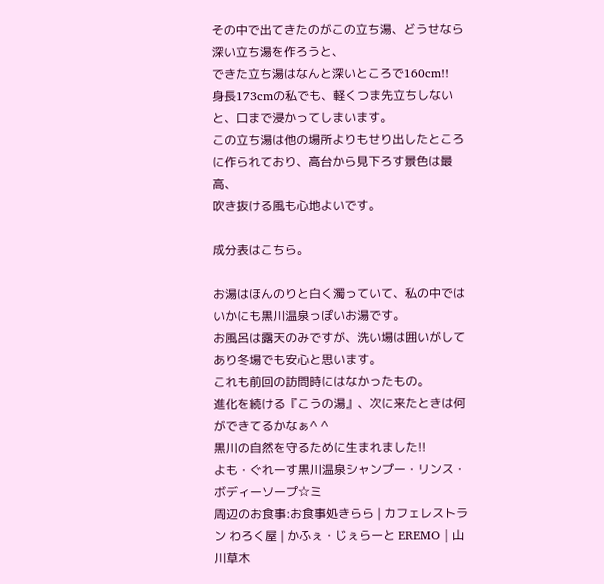その中で出てきたのがこの立ち湯、どうせなら深い立ち湯を作ろうと、
できた立ち湯はなんと深いところで160cm!!
身長173cmの私でも、軽くつま先立ちしないと、口まで浸かってしまいます。
この立ち湯は他の場所よりもせり出したところに作られており、高台から見下ろす景色は最高、
吹き抜ける風も心地よいです。

成分表はこちら。

お湯はほんのりと白く濁っていて、私の中ではいかにも黒川温泉っぽいお湯です。
お風呂は露天のみですが、洗い場は囲いがしてあり冬場でも安心と思います。
これも前回の訪問時にはなかったもの。
進化を続ける『こうの湯』、次に来たときは何ができてるかなぁ^ ^
黒川の自然を守るために生まれました!!
よも・ぐれーす黒川温泉シャンプー・リンス・ボディーソープ☆ミ
周辺のお食事:お食事処きらら | カフェレストラン わろく屋 | かふぇ・じぇらーと EREMO | 山川草木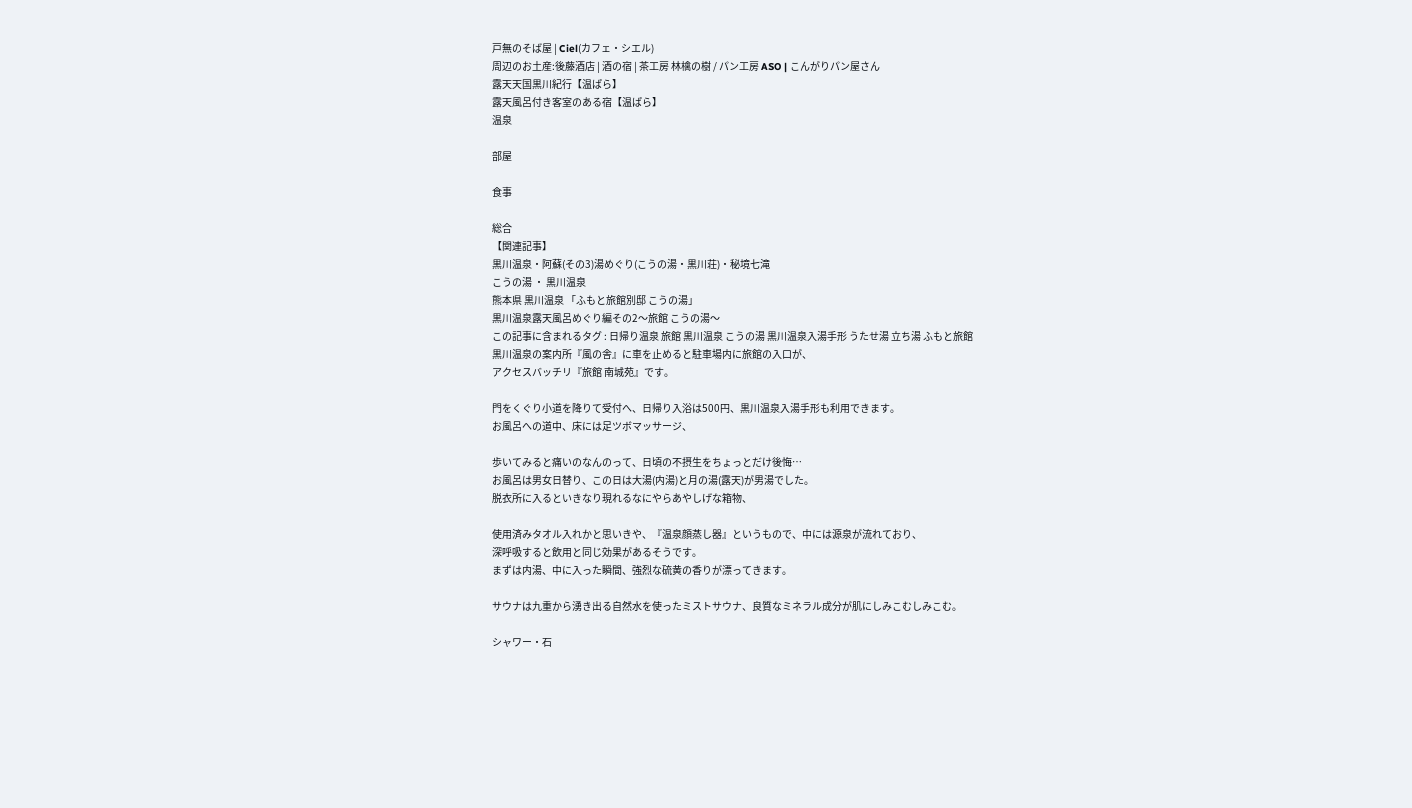戸無のそば屋 | Ciel(カフェ・シエル)
周辺のお土産:後藤酒店 | 酒の宿 | 茶工房 林檎の樹 / パン工房 ASO | こんがりパン屋さん
露天天国黒川紀行【温ぱら】
露天風呂付き客室のある宿【温ぱら】
温泉

部屋

食事

総合
【関連記事】
黒川温泉・阿蘇(その3)湯めぐり(こうの湯・黒川荘)・秘境七滝
こうの湯 ・ 黒川温泉
熊本県 黒川温泉 「ふもと旅館別邸 こうの湯」
黒川温泉露天風呂めぐり編その2〜旅館 こうの湯〜
この記事に含まれるタグ : 日帰り温泉 旅館 黒川温泉 こうの湯 黒川温泉入湯手形 うたせ湯 立ち湯 ふもと旅館
黒川温泉の案内所『風の舎』に車を止めると駐車場内に旅館の入口が、
アクセスバッチリ『旅館 南城苑』です。

門をくぐり小道を降りて受付へ、日帰り入浴は500円、黒川温泉入湯手形も利用できます。
お風呂への道中、床には足ツボマッサージ、

歩いてみると痛いのなんのって、日頃の不摂生をちょっとだけ後悔…
お風呂は男女日替り、この日は大湯(内湯)と月の湯(露天)が男湯でした。
脱衣所に入るといきなり現れるなにやらあやしげな箱物、

使用済みタオル入れかと思いきや、『温泉顔蒸し器』というもので、中には源泉が流れており、
深呼吸すると飲用と同じ効果があるそうです。
まずは内湯、中に入った瞬間、強烈な硫黄の香りが漂ってきます。

サウナは九重から湧き出る自然水を使ったミストサウナ、良質なミネラル成分が肌にしみこむしみこむ。

シャワー・石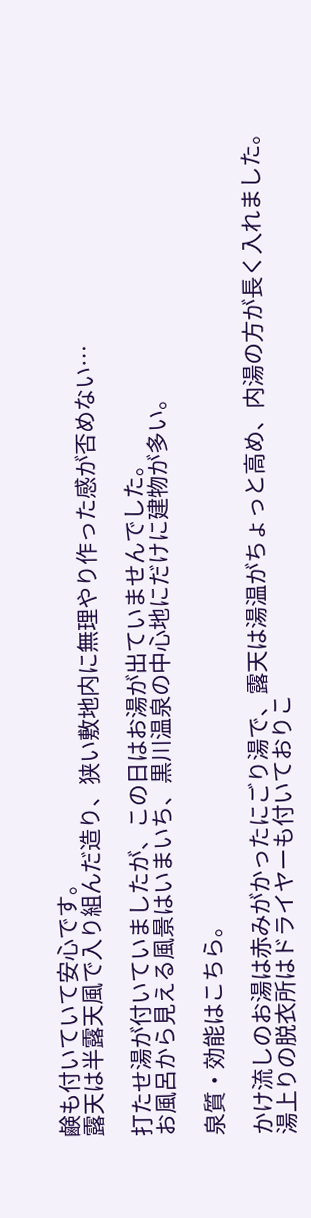鹸も付いていて安心です。
露天は半露天風で入り組んだ造り、狭い敷地内に無理やり作った感が否めない…

打たせ湯が付いていましたが、この日はお湯が出ていませんでした。
お風呂から見える風景はいまいち、黒川温泉の中心地にだけに建物が多い。

泉質・効能はこちら。

かけ流しのお湯は赤みがかったにごり湯で、露天は湯温がちょっと高め、内湯の方が長く入れました。
湯上りの脱衣所はドライヤーも付いておりこ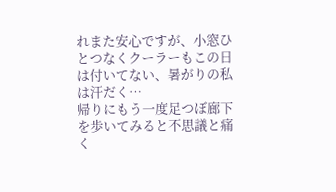れまた安心ですが、小窓ひとつなくクーラーもこの日は付いてない、暑がりの私は汗だく…
帰りにもう一度足つぼ廊下を歩いてみると不思議と痛く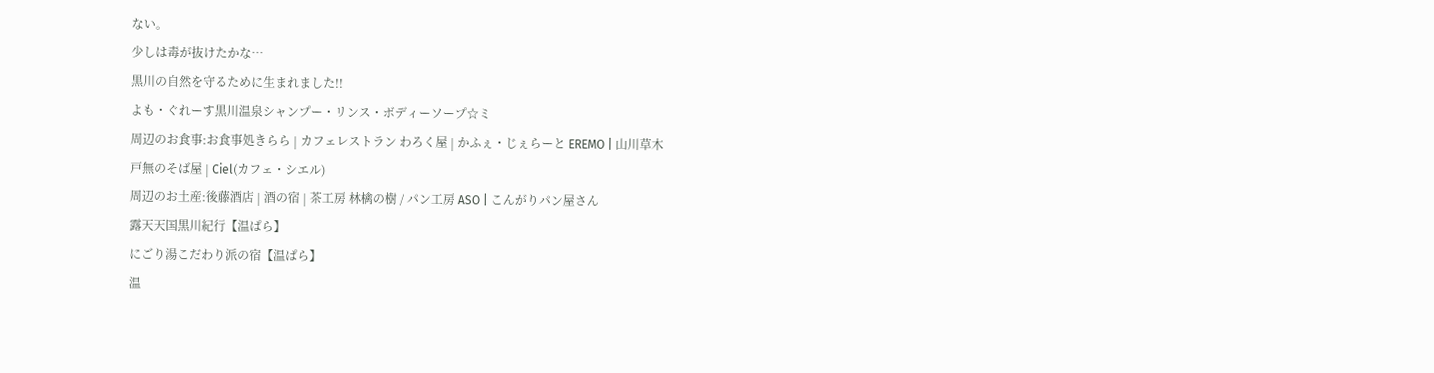ない。
少しは毒が抜けたかな…
黒川の自然を守るために生まれました!!
よも・ぐれーす黒川温泉シャンプー・リンス・ボディーソープ☆ミ
周辺のお食事:お食事処きらら | カフェレストラン わろく屋 | かふぇ・じぇらーと EREMO | 山川草木
戸無のそば屋 | Ciel(カフェ・シエル)
周辺のお土産:後藤酒店 | 酒の宿 | 茶工房 林檎の樹 / パン工房 ASO | こんがりパン屋さん
露天天国黒川紀行【温ぱら】
にごり湯こだわり派の宿【温ぱら】
温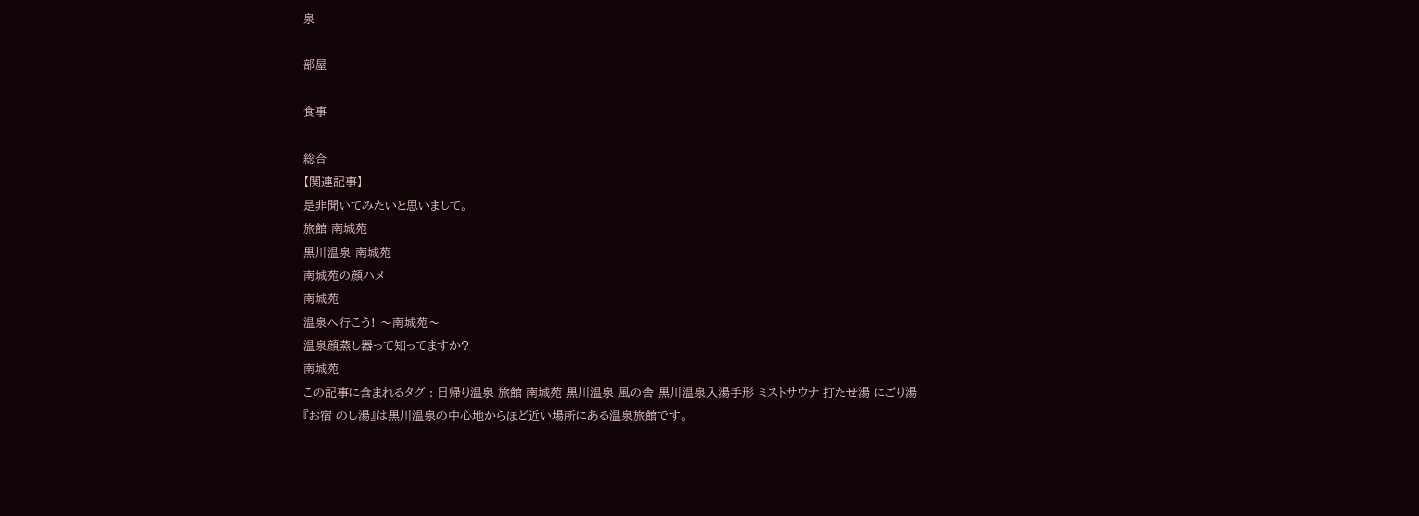泉

部屋

食事

総合
【関連記事】
是非聞いてみたいと思いまして。
旅館 南城苑
黒川温泉 南城苑
南城苑の顔ハメ
南城苑
温泉へ行こう! 〜南城苑〜
温泉顔蒸し器って知ってますか?
南城苑
この記事に含まれるタグ : 日帰り温泉 旅館 南城苑 黒川温泉 風の舎 黒川温泉入湯手形 ミストサウナ 打たせ湯 にごり湯
『お宿 のし湯』は黒川温泉の中心地からほど近い場所にある温泉旅館です。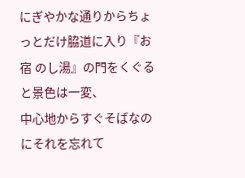にぎやかな通りからちょっとだけ脇道に入り『お宿 のし湯』の門をくぐると景色は一変、
中心地からすぐそばなのにそれを忘れて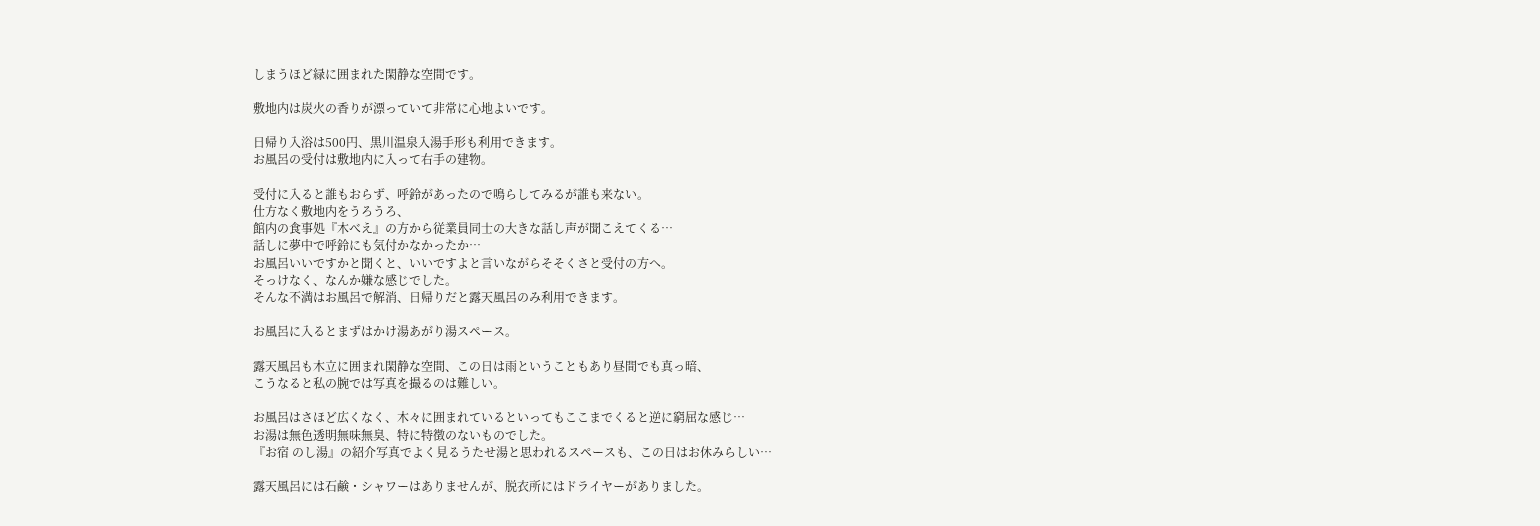しまうほど緑に囲まれた閑静な空間です。

敷地内は炭火の香りが漂っていて非常に心地よいです。

日帰り入浴は500円、黒川温泉入湯手形も利用できます。
お風呂の受付は敷地内に入って右手の建物。

受付に入ると誰もおらず、呼鈴があったので鳴らしてみるが誰も来ない。
仕方なく敷地内をうろうろ、
館内の食事処『木べえ』の方から従業員同士の大きな話し声が聞こえてくる…
話しに夢中で呼鈴にも気付かなかったか…
お風呂いいですかと聞くと、いいですよと言いながらそそくさと受付の方へ。
そっけなく、なんか嫌な感じでした。
そんな不満はお風呂で解消、日帰りだと露天風呂のみ利用できます。

お風呂に入るとまずはかけ湯あがり湯スペース。

露天風呂も木立に囲まれ閑静な空間、この日は雨ということもあり昼間でも真っ暗、
こうなると私の腕では写真を撮るのは難しい。

お風呂はさほど広くなく、木々に囲まれているといってもここまでくると逆に窮屈な感じ…
お湯は無色透明無味無臭、特に特徴のないものでした。
『お宿 のし湯』の紹介写真でよく見るうたせ湯と思われるスペースも、この日はお休みらしい…

露天風呂には石鹸・シャワーはありませんが、脱衣所にはドライヤーがありました。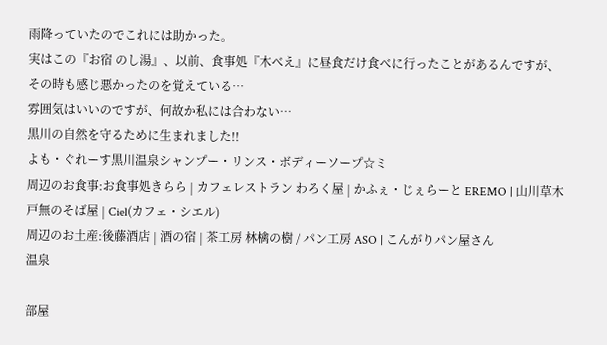雨降っていたのでこれには助かった。
実はこの『お宿 のし湯』、以前、食事処『木べえ』に昼食だけ食べに行ったことがあるんですが、
その時も感じ悪かったのを覚えている…
雰囲気はいいのですが、何故か私には合わない…
黒川の自然を守るために生まれました!!
よも・ぐれーす黒川温泉シャンプー・リンス・ボディーソープ☆ミ
周辺のお食事:お食事処きらら | カフェレストラン わろく屋 | かふぇ・じぇらーと EREMO | 山川草木
戸無のそば屋 | Ciel(カフェ・シエル)
周辺のお土産:後藤酒店 | 酒の宿 | 茶工房 林檎の樹 / パン工房 ASO | こんがりパン屋さん
温泉

部屋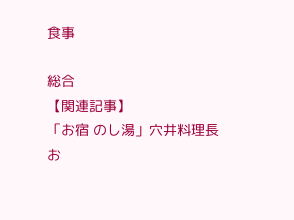食事

総合
【関連記事】
「お宿 のし湯」穴井料理長
お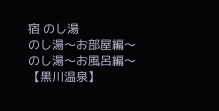宿 のし湯
のし湯〜お部屋編〜
のし湯〜お風呂編〜
【黒川温泉】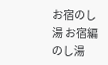お宿のし湯 お宿編
のし湯